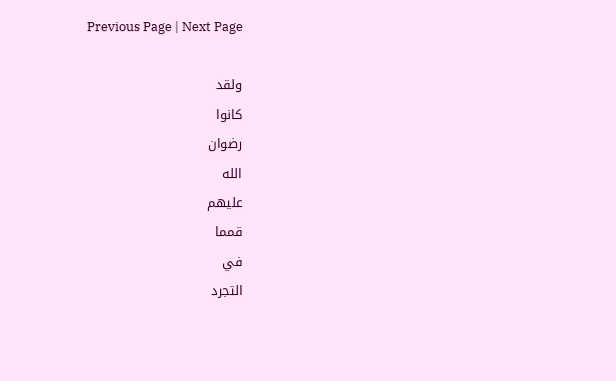Previous Page | Next Page

ولقد
كانوا
رضوان
الله
عليهم
قمما
في
التجرد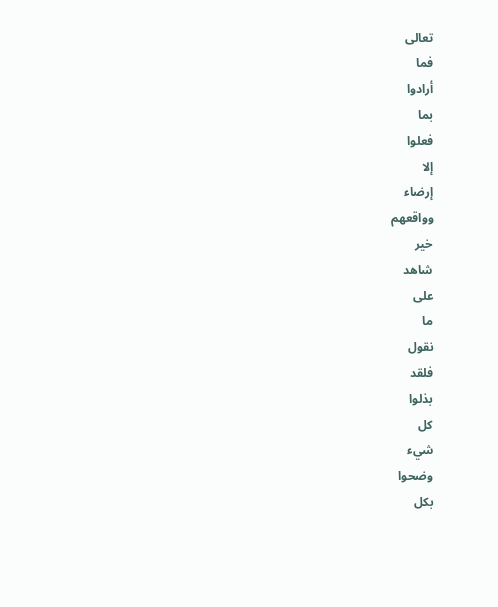تعالى
فما
أرادوا
بما
فعلوا
إلا
إرضاء
وواقعهم
خير
شاهد
على
ما
نقول
فلقد
بذلوا
كل
شيء
وضحوا
بكل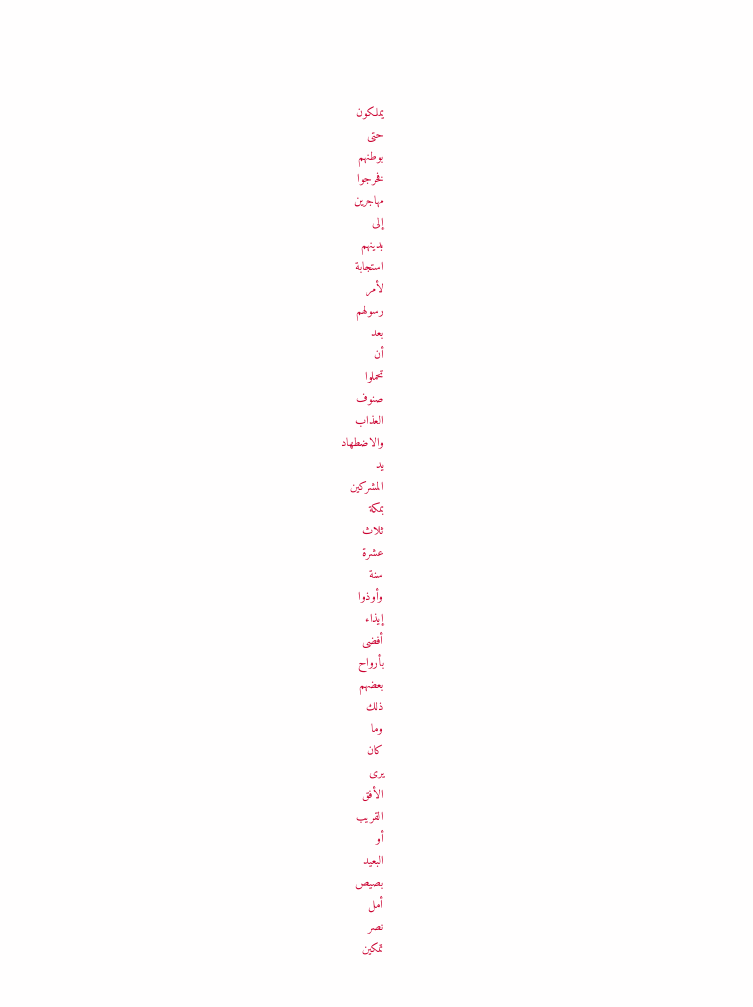يملكون
حتى
بوطنهم
فخرجوا
مهاجرين
إلى
بدينهم
استجابة
لأمر
رسولهم
بعد
أن
تحملوا
صنوف
العذاب
والاضطهاد
يد
المشركين
بمكة
ثلاث
عشرة
سنة
وأوذوا
إيذاء
أفضى
بأرواح
بعضهم
ذلك
وما
كان
يرى
الأفق
القريب
أو
البعيد
بصيص
أمل
نصر
تمكين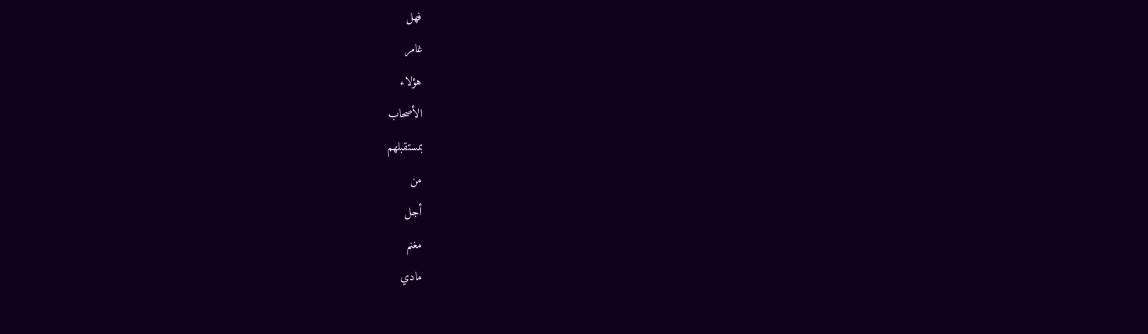فهل
غامر
هؤلاء
الأصحاب
بمستقبلهم
من
أجل
مغنم
مادي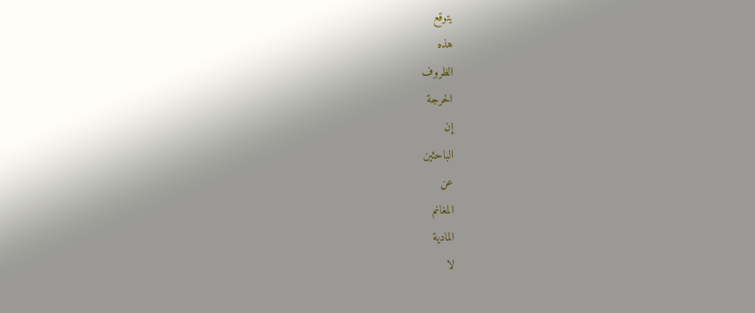يتوقع
هذه
الظروف
الحرجة
إن
الباحثين
عن
المغانم
المادية
لا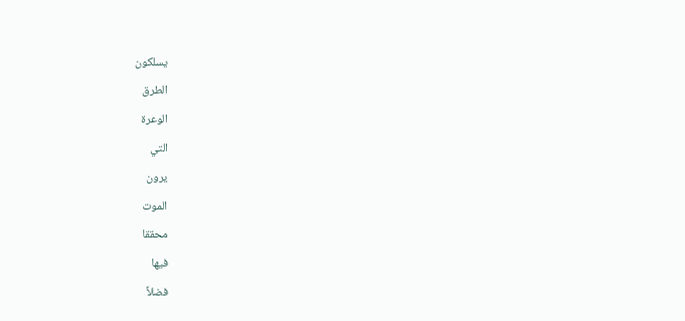يسلكون
الطرق
الوعرة
التي
يرون
الموت
محققا
فيها
فضلاً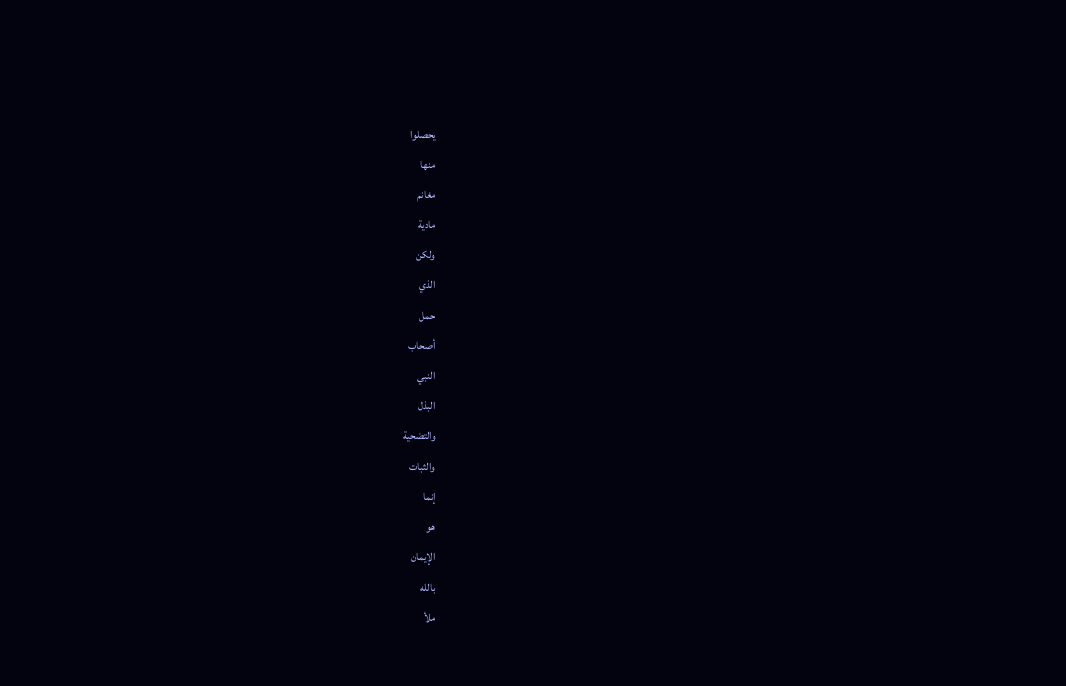يحصلوا
منها
مغانم
مادية
ولكن
الذي
حمل
أصحاب
النبي
البذل
والتضحية
والثبات
إنما
هو
الإيمان
بالله
ملأ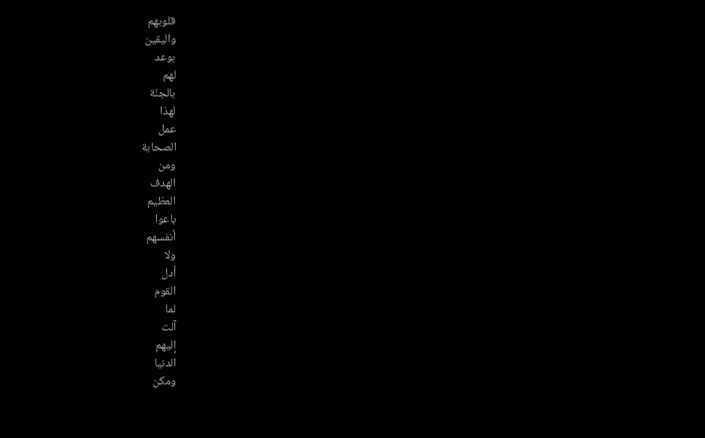قلوبهم
واليقين
بوعد
لهم
بالجنّة
لهذا
عمل
الصحابة
ومن
الهدف
العظيم
باعوا
أنفسهم
ولا
أدل
القوم
لما
آلت
إليهم
الدنيا
ومكن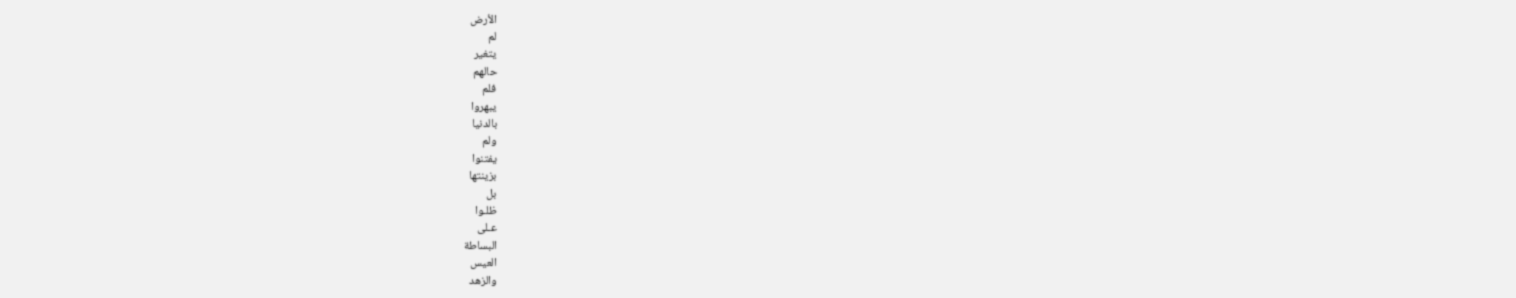الأرض
لم
يتغير
حالهم
فلم
يبهروا
بالدنيا
ولم
يفتنوا
بزينتها
بل
ظلـوا
عـلى
البساطة
العيس
والزهد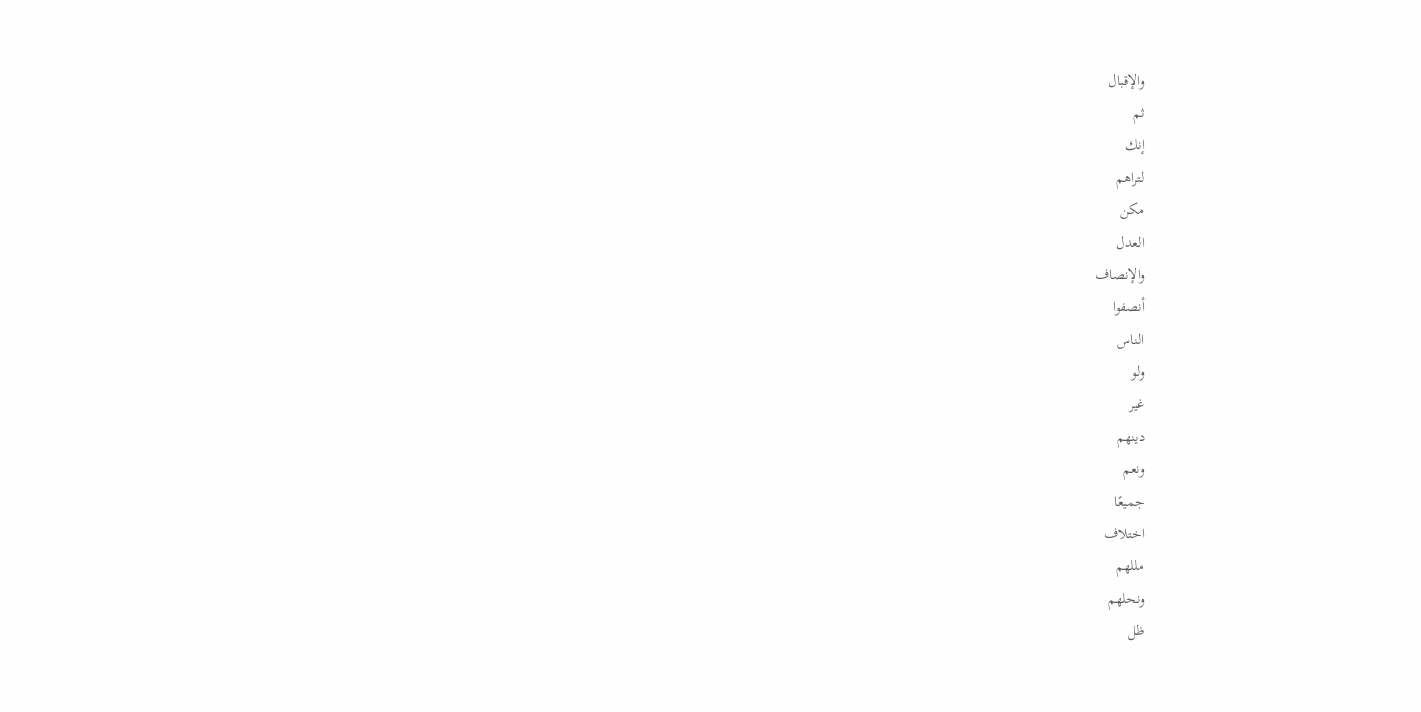والإقبال
ثم
إنك
لتراهم
مكن
العدل
والإنصاف
أنصفوا
الناس
ولو
غير
دينهم
ونعم
جميعًا
اختلاف
مللهم
ونحلهم
ظل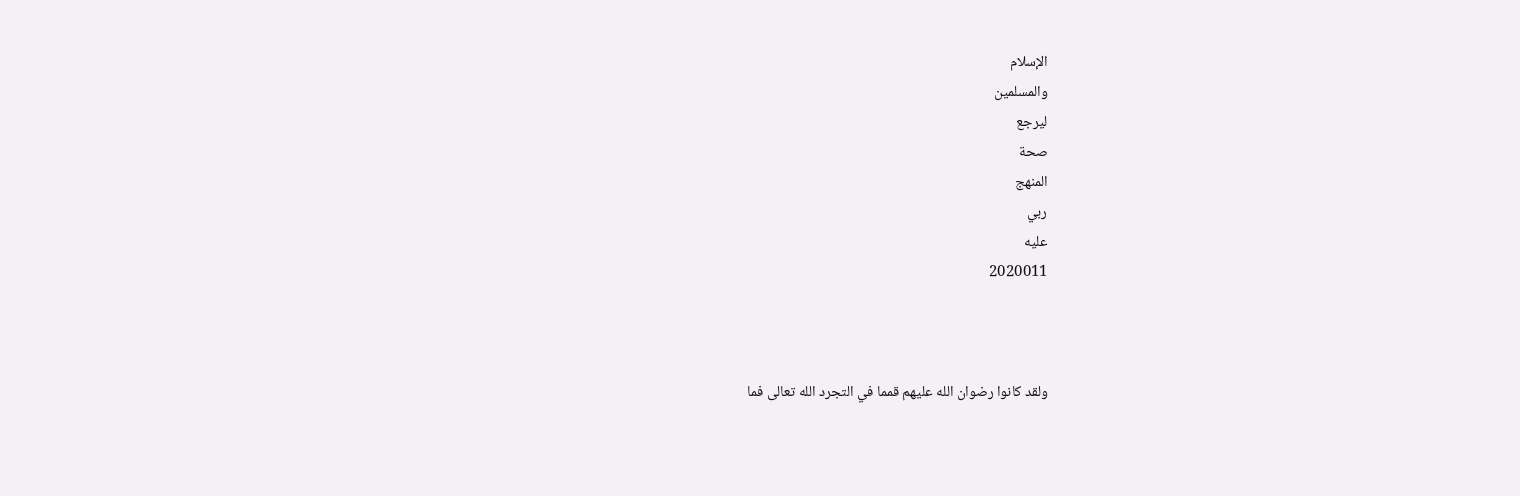الإسلام
والمسلمين
ليرجع
صحة
المنهج
ربي
عليه
2020011



ولقد كانوا رضوان الله عليهم قمما في التجرد الله تعالى فما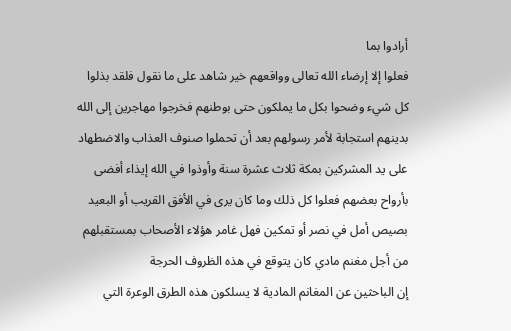أرادوا بما
فعلوا إلا إرضاء الله تعالى وواقعهم خير شاهد على ما نقول فلقد بذلوا كل شيء وضحوا بكل ما يملكون حتى بوطنهم فخرجوا مهاجرين إلى الله بدينهم استجابة لأمر رسولهم بعد أن تحملوا صنوف العذاب والاضطهاد على يد المشركين بمكة ثلاث عشرة سنة وأوذوا في الله إيذاء أفضى بأرواح بعضهم فعلوا كل ذلك وما كان يرى في الأفق القريب أو البعيد بصيص أمل في نصر أو تمكين فهل غامر هؤلاء الأصحاب بمستقبلهم من أجل مغنم مادي كان يتوقع في هذه الظروف الحرجة
إن الباحثين عن المغانم المادية لا يسلكون هذه الطرق الوعرة التي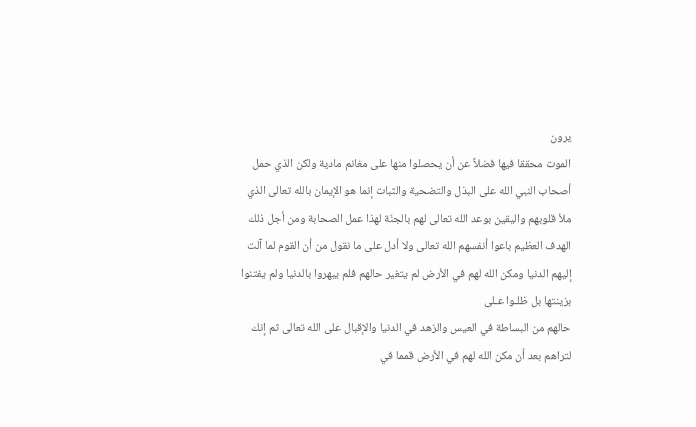يرون
الموت محققا فيها فضلاً عن أن يحصلوا منها على مغانم مادية ولكن الذي حمل أصحاب النبي الله على البذل والتضحية والثبات إنما هو الإيمان بالله تعالى الذي ملأ قلوبهم واليقين بوعد الله تعالى لهم بالجنّة لهذا عمل الصحابة ومن أجل ذلك الهدف العظيم باعوا أنفسهم الله تعالى ولا أدل على ما نقول من أن القوم لما آلت إليهم الدنيا ومكن الله لهم في الأرض لم يتغير حالهم فلم يبهروا بالدنيا ولم يفتنوا بزينتها بل ظلـوا عـلى
حالهم من البساطة في العيس والزهد في الدنيا والإقبال على الله تعالى ثم إنك لتراهم بعد أن مكن الله لهم في الأرض قمما في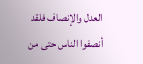العدل والإنصاف فلقد أنصفوا الناس حتى من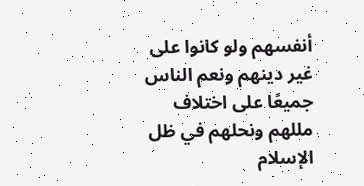أنفسهم ولو كانوا على غير دينهم ونعم الناس جميعًا على اختلاف مللهم ونحلهم في ظل الإسلام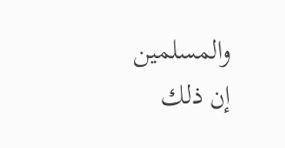والمسلمين إن ذلك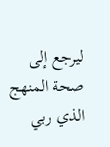ليرجع إلى صحة المنهج الذي ربي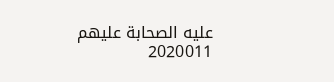عليه الصحابة عليهم
2020011